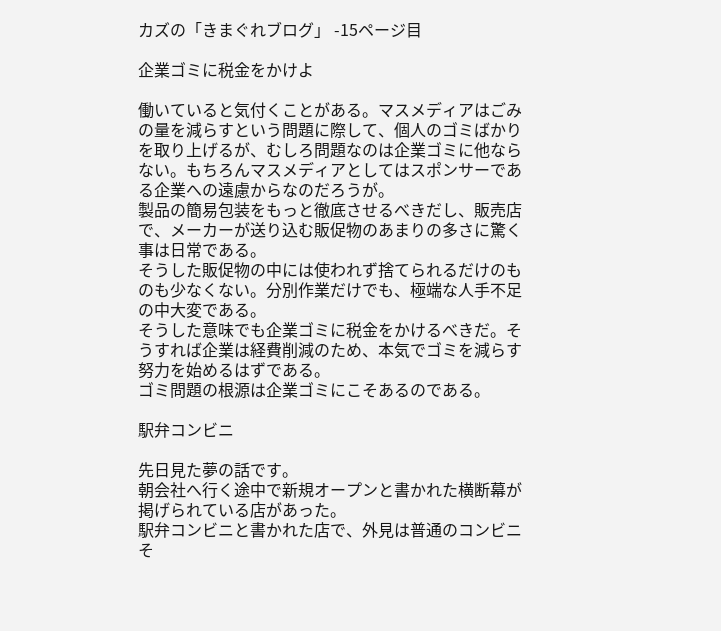カズの「きまぐれブログ」 -15ページ目

企業ゴミに税金をかけよ

働いていると気付くことがある。マスメディアはごみの量を減らすという問題に際して、個人のゴミばかりを取り上げるが、むしろ問題なのは企業ゴミに他ならない。もちろんマスメディアとしてはスポンサーである企業への遠慮からなのだろうが。
製品の簡易包装をもっと徹底させるべきだし、販売店で、メーカーが送り込む販促物のあまりの多さに驚く事は日常である。
そうした販促物の中には使われず捨てられるだけのものも少なくない。分別作業だけでも、極端な人手不足の中大変である。
そうした意味でも企業ゴミに税金をかけるべきだ。そうすれば企業は経費削減のため、本気でゴミを減らす努力を始めるはずである。
ゴミ問題の根源は企業ゴミにこそあるのである。

駅弁コンビニ

先日見た夢の話です。
朝会社へ行く途中で新規オープンと書かれた横断幕が掲げられている店があった。
駅弁コンビニと書かれた店で、外見は普通のコンビニそ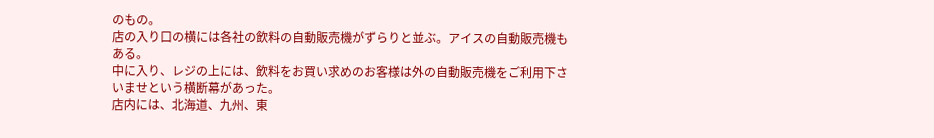のもの。
店の入り口の横には各社の飲料の自動販売機がずらりと並ぶ。アイスの自動販売機もある。
中に入り、レジの上には、飲料をお買い求めのお客様は外の自動販売機をご利用下さいませという横断幕があった。
店内には、北海道、九州、東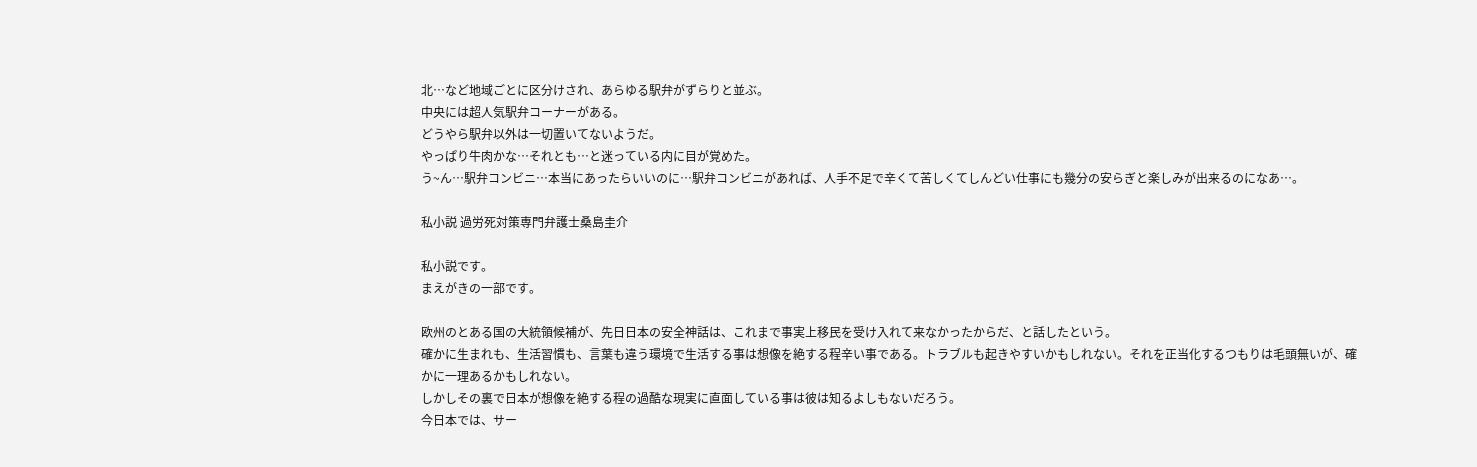北…など地域ごとに区分けされ、あらゆる駅弁がずらりと並ぶ。
中央には超人気駅弁コーナーがある。
どうやら駅弁以外は一切置いてないようだ。
やっぱり牛肉かな…それとも…と迷っている内に目が覚めた。
う~ん…駅弁コンビニ…本当にあったらいいのに…駅弁コンビニがあれば、人手不足で辛くて苦しくてしんどい仕事にも幾分の安らぎと楽しみが出来るのになあ…。

私小説 過労死対策専門弁護士桑島圭介

私小説です。
まえがきの一部です。

欧州のとある国の大統領候補が、先日日本の安全神話は、これまで事実上移民を受け入れて来なかったからだ、と話したという。
確かに生まれも、生活習慣も、言葉も違う環境で生活する事は想像を絶する程辛い事である。トラブルも起きやすいかもしれない。それを正当化するつもりは毛頭無いが、確かに一理あるかもしれない。
しかしその裏で日本が想像を絶する程の過酷な現実に直面している事は彼は知るよしもないだろう。
今日本では、サー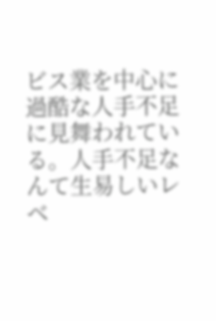ビス業を中心に過酷な人手不足に見舞われている。人手不足なんて生易しいレベ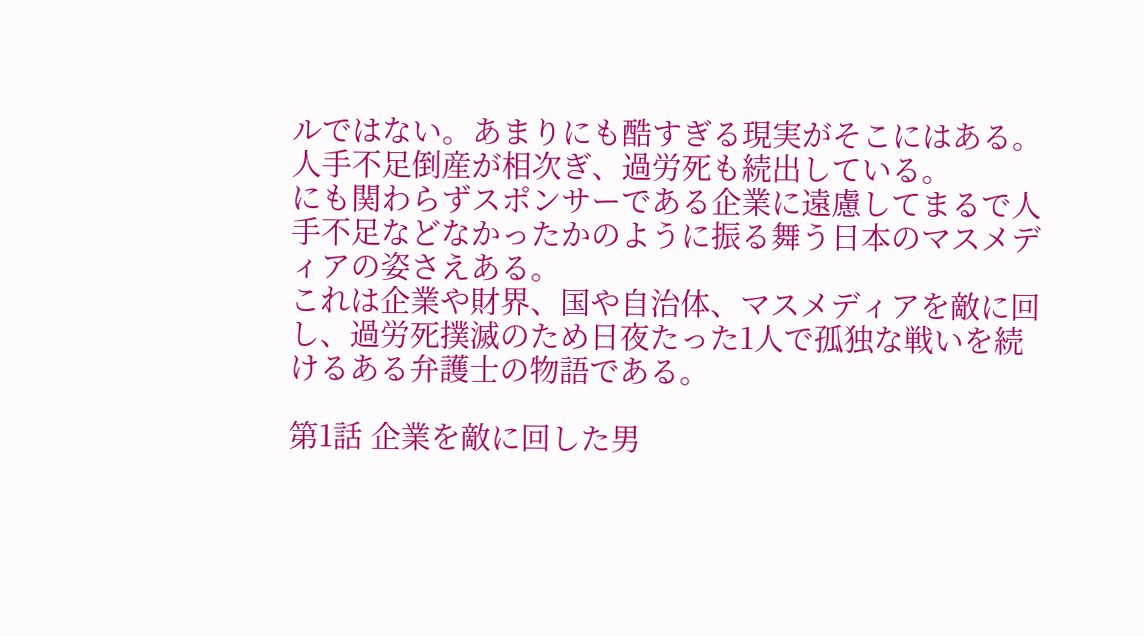ルではない。あまりにも酷すぎる現実がそこにはある。
人手不足倒産が相次ぎ、過労死も続出している。
にも関わらずスポンサーである企業に遠慮してまるで人手不足などなかったかのように振る舞う日本のマスメディアの姿さえある。
これは企業や財界、国や自治体、マスメディアを敵に回し、過労死撲滅のため日夜たった1人で孤独な戦いを続けるある弁護士の物語である。

第1話 企業を敵に回した男